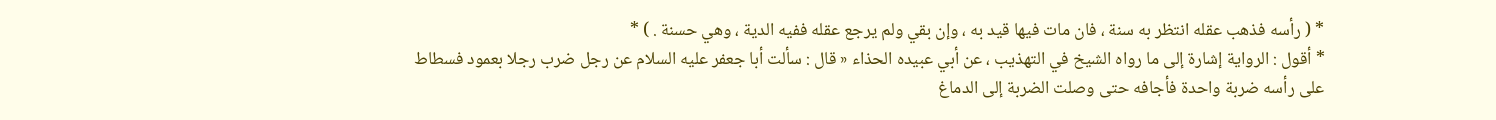* ( رأسه فذهب عقله انتظر به سنة ، فان مات فيها قيد به ، وإن بقي ولم يرجع عقله ففيه الدية ، وهي حسنة . ) *
* أقول : الرواية إشارة إلى ما رواه الشيخ في التهذيب ، عن أبي عبيده الحذاء « قال : سألت أبا جعفر عليه السلام عن رجل ضرب رجلا بعمود فسطاط على رأسه ضربة واحدة فأجافه حتى وصلت الضربة إلى الدماغ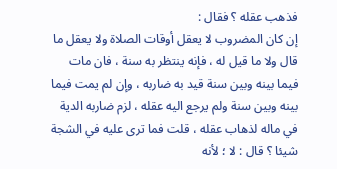فذهب عقله ؟ فقال :
إن كان المضروب لا يعقل أوقات الصلاة ولا يعقل ما قال ولا ما قيل له ، فإنه ينتظر به سنة ، فان مات فيما بينه وبين سنة قيد به ضاربه ، وإن لم يمت فيما بينه وبين سنة ولم يرجع اليه عقله ، لزم ضاربه الدية في ماله لذهاب عقله ، قلت فما ترى عليه في الشجة شيئا ؟ قال : لا ؛ لأنه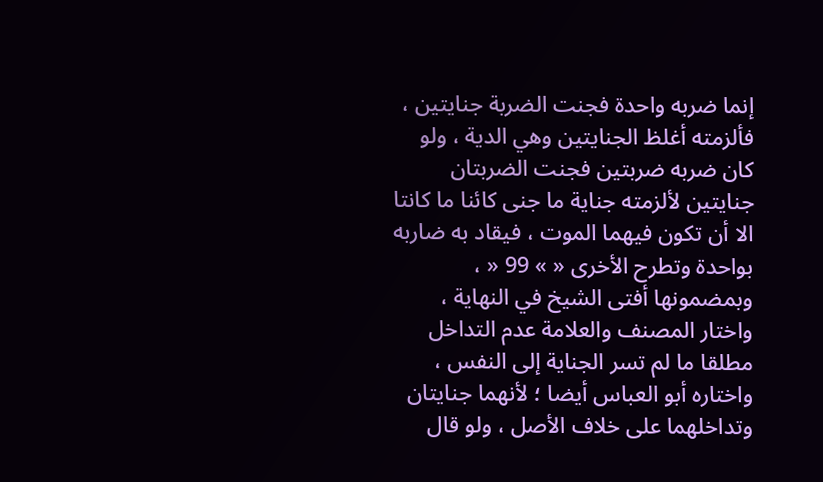إنما ضربه واحدة فجنت الضربة جنايتين ، فألزمته أغلظ الجنايتين وهي الدية ، ولو كان ضربه ضربتين فجنت الضربتان جنايتين لألزمته جناية ما جنى كائنا ما كانتا الا أن تكون فيهما الموت ، فيقاد به ضاربه بواحدة وتطرح الأخرى « » 99 « ، وبمضمونها أفتى الشيخ في النهاية ، واختار المصنف والعلامة عدم التداخل مطلقا ما لم تسر الجناية إلى النفس ، واختاره أبو العباس أيضا ؛ لأنهما جنايتان وتداخلهما على خلاف الأصل ، ولو قال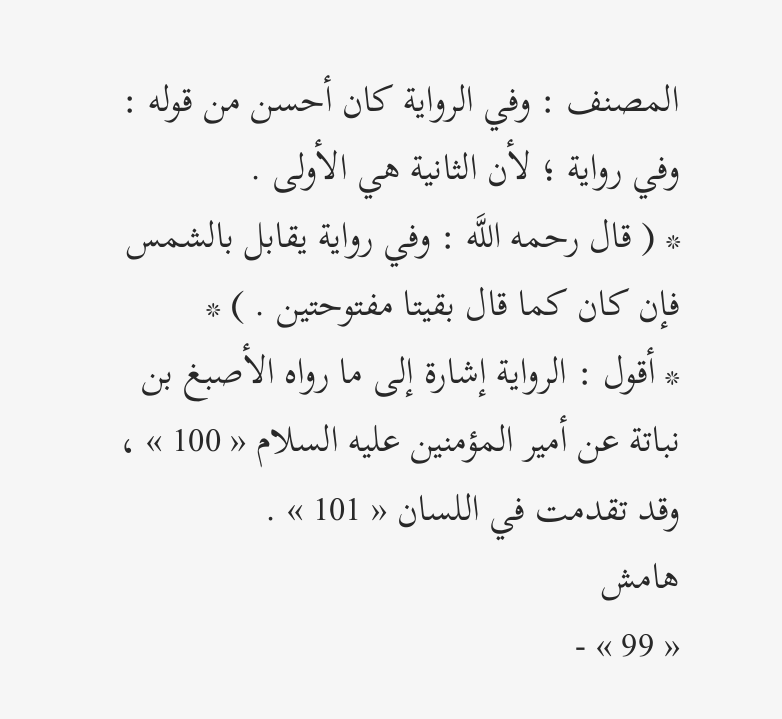المصنف : وفي الرواية كان أحسن من قوله : وفي رواية ؛ لأن الثانية هي الأولى .
* ( قال رحمه اللَّه : وفي رواية يقابل بالشمس فإن كان كما قال بقيتا مفتوحتين . ) *
* أقول : الرواية إشارة إلى ما رواه الأصبغ بن نباتة عن أمير المؤمنين عليه السلام « 100 » ، وقد تقدمت في اللسان « 101 » .
هامش
« 99 » -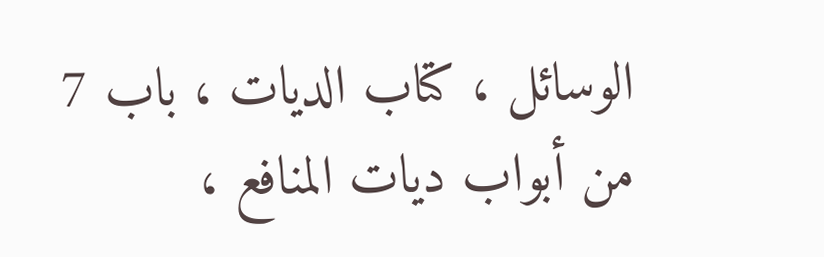الوسائل ، كتاب الديات ، باب 7 من أبواب ديات المنافع ،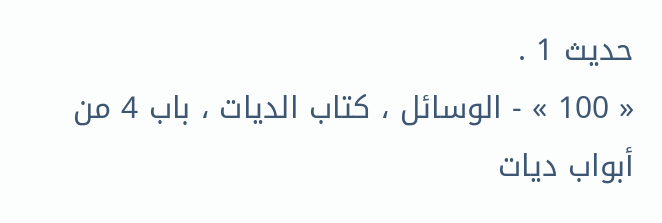حديث 1 .
« 100 » - الوسائل ، كتاب الديات ، باب 4 من أبواب ديات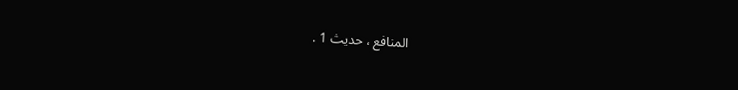المنافع ، حديث 1 .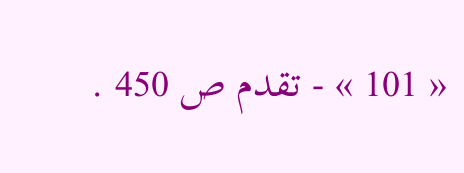« 101 » - تقدم ص 450 .